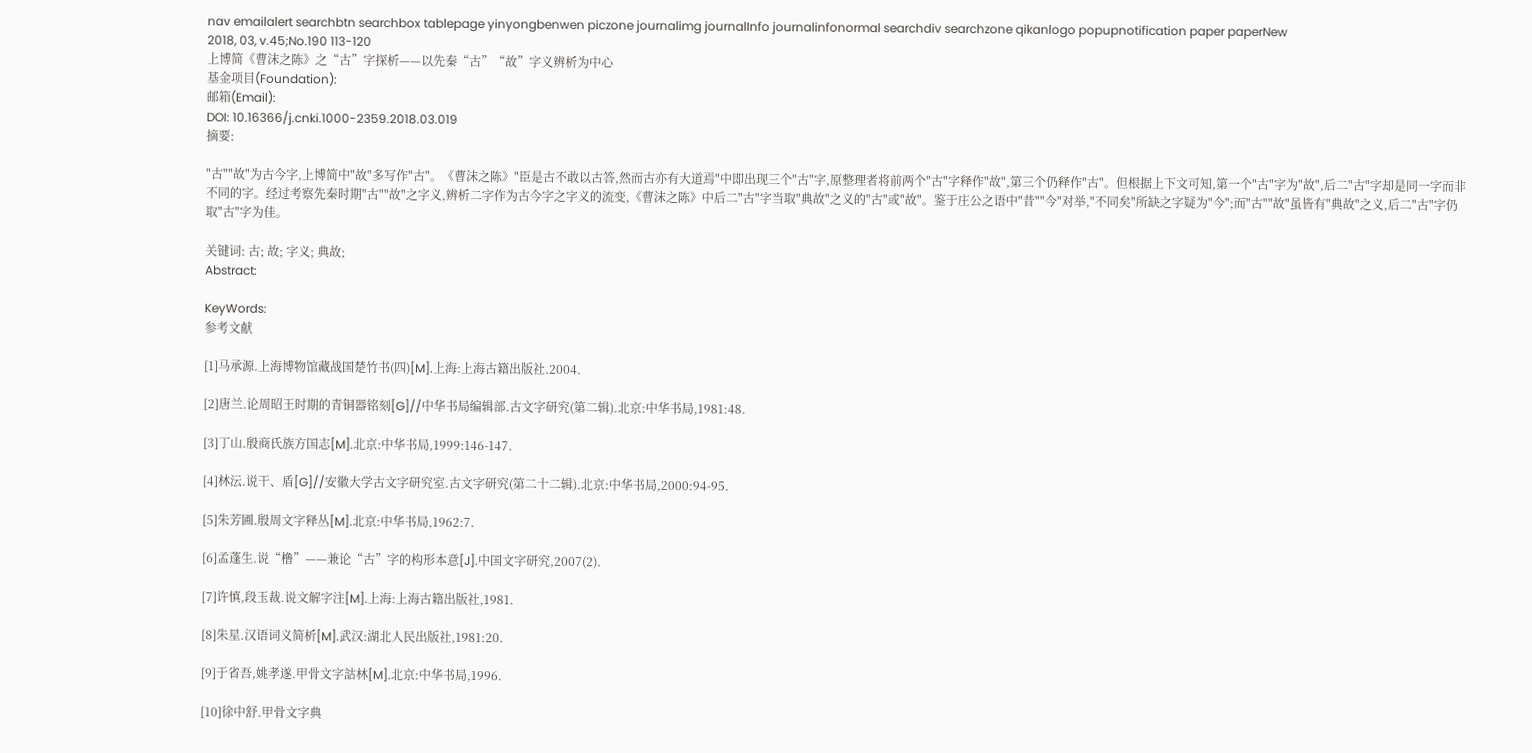nav emailalert searchbtn searchbox tablepage yinyongbenwen piczone journalimg journalInfo journalinfonormal searchdiv searchzone qikanlogo popupnotification paper paperNew
2018, 03, v.45;No.190 113-120
上博简《曹沫之陈》之“古”字探析——以先秦“古”“故”字义辨析为中心
基金项目(Foundation):
邮箱(Email):
DOI: 10.16366/j.cnki.1000-2359.2018.03.019
摘要:

"古""故"为古今字,上博简中"故"多写作"古"。《曹沫之陈》"臣是古不敢以古答,然而古亦有大道焉"中即出现三个"古"字,原整理者将前两个"古"字释作"故",第三个仍释作"古"。但根据上下文可知,第一个"古"字为"故",后二"古"字却是同一字而非不同的字。经过考察先秦时期"古""故"之字义,辨析二字作为古今字之字义的流变,《曹沫之陈》中后二"古"字当取"典故"之义的"古"或"故"。鉴于庄公之语中"昔""今"对举,"不同矣"所缺之字疑为"今";而"古""故"虽皆有"典故"之义,后二"古"字仍取"古"字为佳。

关键词: 古; 故; 字义; 典故;
Abstract:

KeyWords:
参考文献

[1]马承源.上海博物馆藏战国楚竹书(四)[M].上海:上海古籍出版社.2004.

[2]唐兰.论周昭王时期的青铜器铭刻[G]//中华书局编辑部.古文字研究(第二辑).北京:中华书局,1981:48.

[3]丁山.殷商氏族方国志[M].北京:中华书局,1999:146-147.

[4]林沄.说干、盾[G]//安徽大学古文字研究室.古文字研究(第二十二辑).北京:中华书局,2000:94-95.

[5]朱芳圃.殷周文字释丛[M].北京:中华书局,1962:7.

[6]孟蓬生.说“橹”——兼论“古”字的构形本意[J].中国文字研究,2007(2).

[7]许慎,段玉裁.说文解字注[M].上海:上海古籍出版社,1981.

[8]朱星.汉语词义简析[M].武汉:湖北人民出版社,1981:20.

[9]于省吾,姚孝遂.甲骨文字詁林[M].北京:中华书局,1996.

[10]徐中舒.甲骨文字典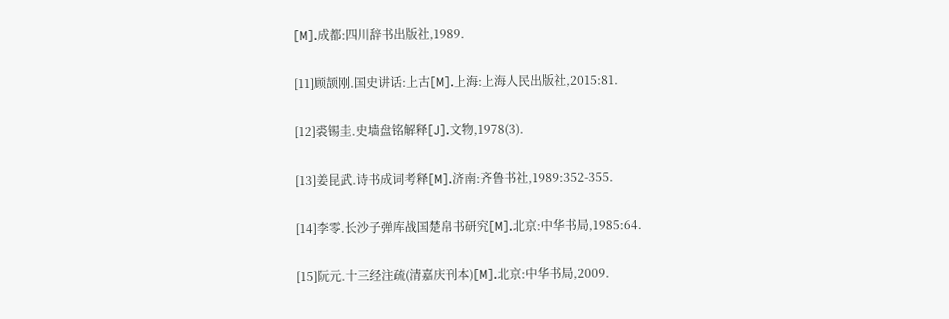[M].成都:四川辞书出版社,1989.

[11]顾颉刚.国史讲话:上古[M].上海:上海人民出版社,2015:81.

[12]裘锡圭.史墙盘铭解释[J].文物,1978(3).

[13]姜昆武.诗书成词考释[M].济南:齐鲁书社,1989:352-355.

[14]李零.长沙子弹库战国楚帛书研究[M].北京:中华书局,1985:64.

[15]阮元.十三经注疏(清嘉庆刊本)[M].北京:中华书局,2009.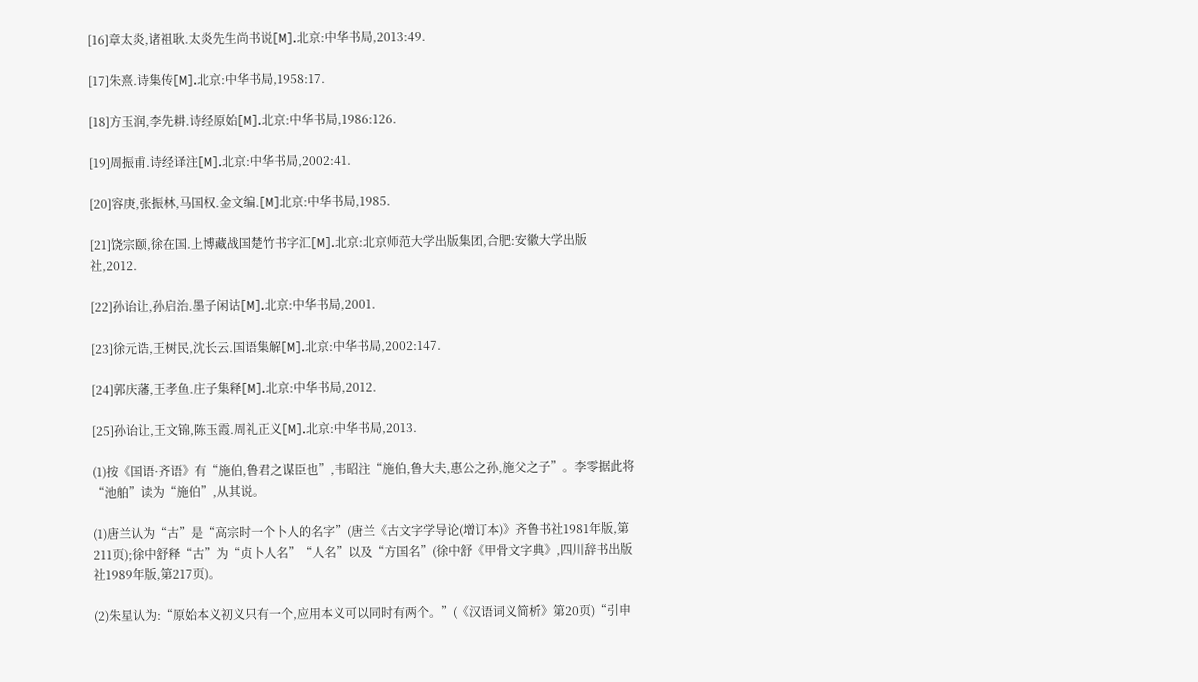[16]章太炎,诸祖耿.太炎先生尚书说[M].北京:中华书局,2013:49.

[17]朱熹.诗集传[M].北京:中华书局,1958:17.

[18]方玉润,李先耕.诗经原始[M].北京:中华书局,1986:126.

[19]周振甫.诗经译注[M].北京:中华书局,2002:41.

[20]容庚,张振林,马国权.金文编.[M]北京:中华书局,1985.

[21]饶宗颐,徐在国.上博藏战国楚竹书字汇[M].北京:北京师范大学出版集团,合肥:安徽大学出版社,2012.

[22]孙诒让,孙启治.墨子闲诂[M].北京:中华书局,2001.

[23]徐元诰,王树民,沈长云.国语集解[M].北京:中华书局,2002:147.

[24]郭庆藩,王孝鱼.庄子集释[M].北京:中华书局,2012.

[25]孙诒让,王文锦,陈玉霞.周礼正义[M].北京:中华书局,2013.

(1)按《国语·齐语》有“施伯,鲁君之谋臣也”,韦昭注“施伯,鲁大夫,惠公之孙,施父之子”。李零据此将“池舶”读为“施伯”,从其说。

(1)唐兰认为“古”是“高宗时一个卜人的名字”(唐兰《古文字学导论(增订本)》齐鲁书社1981年版,第211页);徐中舒释“古”为“贞卜人名”“人名”以及“方国名”(徐中舒《甲骨文字典》,四川辞书出版社1989年版,第217页)。

(2)朱星认为:“原始本义初义只有一个,应用本义可以同时有两个。”(《汉语词义简析》第20页)“引申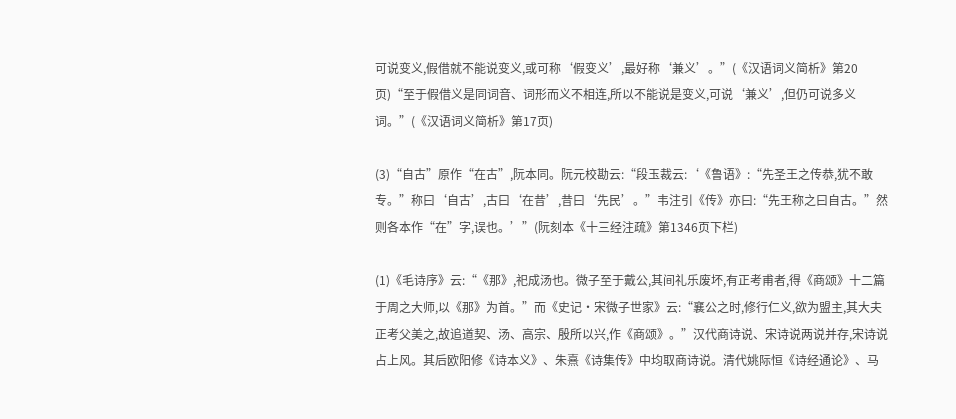可说变义,假借就不能说变义,或可称‘假变义’,最好称‘兼义’。”(《汉语词义简析》第20页)“至于假借义是同词音、词形而义不相连,所以不能说是变义,可说‘兼义’,但仍可说多义词。”(《汉语词义简析》第17页)

(3)“自古”原作“在古”,阮本同。阮元校勘云:“段玉裁云:‘《鲁语》:“先圣王之传恭,犹不敢专。”称曰‘自古’,古曰‘在昔’,昔曰‘先民’。”韦注引《传》亦曰:“先王称之曰自古。”然则各本作“在”字,误也。’”(阮刻本《十三经注疏》第1346页下栏)

(1)《毛诗序》云:“《那》,祀成汤也。微子至于戴公,其间礼乐废坏,有正考甫者,得《商颂》十二篇于周之大师,以《那》为首。”而《史记·宋微子世家》云:“襄公之时,修行仁义,欲为盟主,其大夫正考父美之,故追道契、汤、高宗、殷所以兴,作《商颂》。”汉代商诗说、宋诗说两说并存,宋诗说占上风。其后欧阳修《诗本义》、朱熹《诗集传》中均取商诗说。清代姚际恒《诗经通论》、马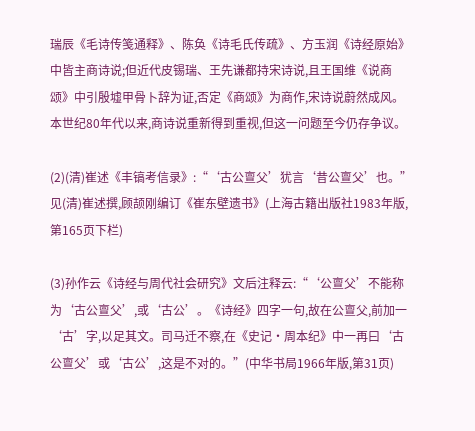瑞辰《毛诗传笺通释》、陈奂《诗毛氏传疏》、方玉润《诗经原始》中皆主商诗说;但近代皮锡瑞、王先谦都持宋诗说,且王国维《说商颂》中引殷墟甲骨卜辞为证,否定《商颂》为商作,宋诗说蔚然成风。本世纪80年代以来,商诗说重新得到重视,但这一问题至今仍存争议。

(2)(清)崔述《丰镐考信录》:“‘古公亶父’犹言‘昔公亶父’也。”见(清)崔述撰,顾颉刚编订《崔东壁遗书》(上海古籍出版社1983年版,第165页下栏)

(3)孙作云《诗经与周代社会研究》文后注释云:“‘公亶父’不能称为‘古公亶父’,或‘古公’。《诗经》四字一句,故在公亶父,前加一‘古’字,以足其文。司马迁不察,在《史记·周本纪》中一再曰‘古公亶父’或‘古公’,这是不对的。”(中华书局1966年版,第31页)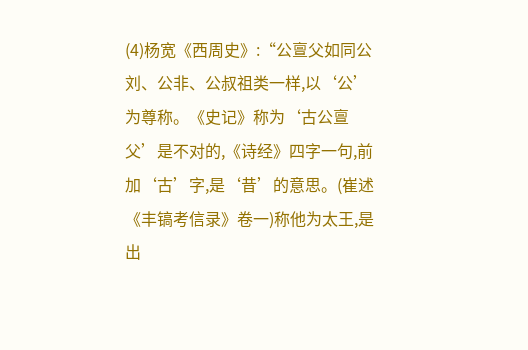(4)杨宽《西周史》:“公亶父如同公刘、公非、公叔祖类一样,以‘公’为尊称。《史记》称为‘古公亶父’是不对的,《诗经》四字一句,前加‘古’字,是‘昔’的意思。(崔述《丰镐考信录》卷一)称他为太王,是出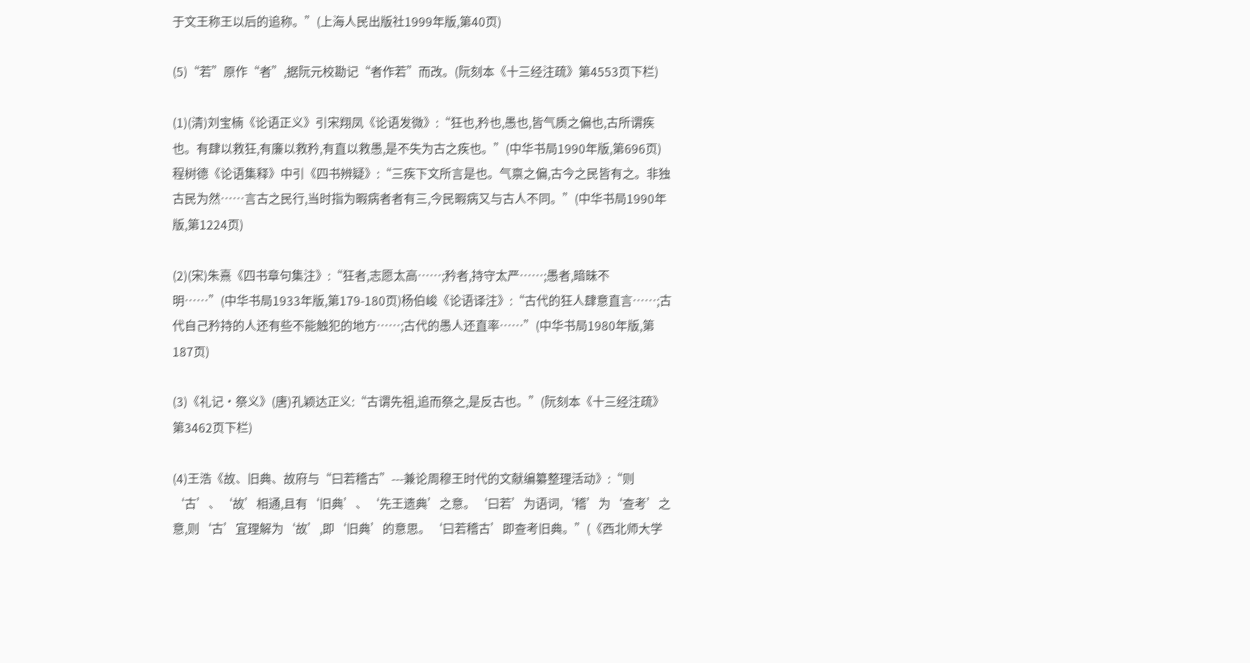于文王称王以后的追称。”(上海人民出版社1999年版,第40页)

(5)“若”原作“者”,据阮元校勘记“者作若”而改。(阮刻本《十三经注疏》第4553页下栏)

(1)(清)刘宝楠《论语正义》引宋翔凤《论语发微》:“狂也,矜也,愚也,皆气质之偏也,古所谓疾也。有肆以救狂,有廉以救矜,有直以救愚,是不失为古之疾也。”(中华书局1990年版,第696页)程树德《论语集释》中引《四书辨疑》:“三疾下文所言是也。气禀之偏,古今之民皆有之。非独古民为然……言古之民行,当时指为暇病者者有三,今民暇病又与古人不同。”(中华书局1990年版,第1224页)

(2)(宋)朱熹《四书章句集注》:“狂者,志愿太高……;矜者,持守太严……;愚者,暗昧不明……”(中华书局1933年版,第179-180页)杨伯峻《论语译注》:“古代的狂人肆意直言……;古代自己矜持的人还有些不能触犯的地方……;古代的愚人还直率……”(中华书局1980年版,第187页)

(3)《礼记·祭义》(唐)孔颖达正义:“古谓先祖,追而祭之,是反古也。”(阮刻本《十三经注疏》第3462页下栏)

(4)王浩《故、旧典、故府与“曰若稽古”---兼论周穆王时代的文献编纂整理活动》:“则‘古’、‘故’相通,且有‘旧典’、‘先王遗典’之意。‘曰若’为语词,‘稽’为‘查考’之意,则‘古’宜理解为‘故’,即‘旧典’的意思。‘曰若稽古’即查考旧典。”(《西北师大学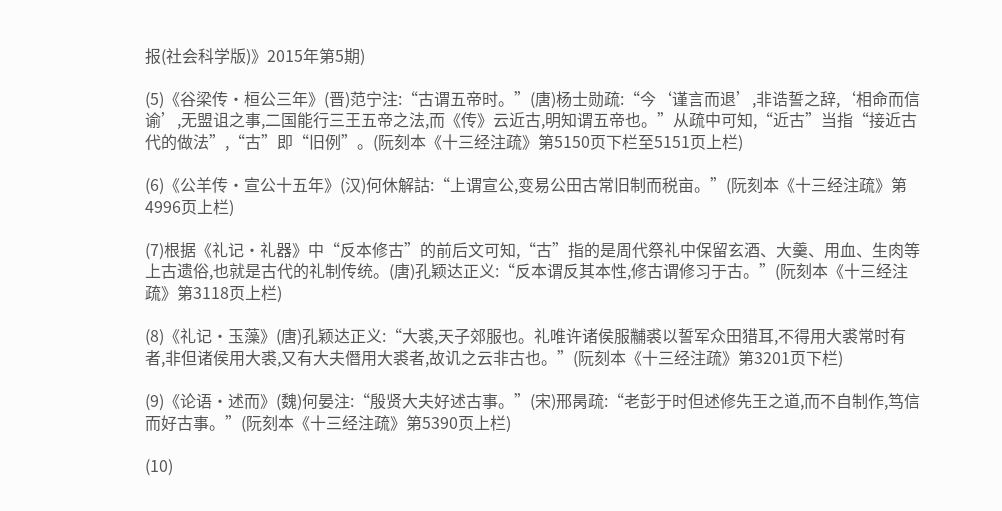报(社会科学版)》2015年第5期)

(5)《谷梁传·桓公三年》(晋)范宁注:“古谓五帝时。”(唐)杨士勋疏:“今‘谨言而退’,非诰誓之辞,‘相命而信谕’,无盟诅之事,二国能行三王五帝之法,而《传》云近古,明知谓五帝也。”从疏中可知,“近古”当指“接近古代的做法”,“古”即“旧例”。(阮刻本《十三经注疏》第5150页下栏至5151页上栏)

(6)《公羊传·宣公十五年》(汉)何休解詁:“上谓宣公,变易公田古常旧制而税亩。”(阮刻本《十三经注疏》第4996页上栏)

(7)根据《礼记·礼器》中“反本修古”的前后文可知,“古”指的是周代祭礼中保留玄酒、大羹、用血、生肉等上古遗俗,也就是古代的礼制传统。(唐)孔颖达正义:“反本谓反其本性,修古谓修习于古。”(阮刻本《十三经注疏》第3118页上栏)

(8)《礼记·玉藻》(唐)孔颖达正义:“大裘,天子郊服也。礼唯许诸侯服黼裘以誓军众田猎耳,不得用大裘常时有者,非但诸侯用大裘,又有大夫僭用大裘者,故讥之云非古也。”(阮刻本《十三经注疏》第3201页下栏)

(9)《论语·述而》(魏)何晏注:“殷贤大夫好述古事。”(宋)邢昺疏:“老彭于时但述修先王之道,而不自制作,笃信而好古事。”(阮刻本《十三经注疏》第5390页上栏)

(10)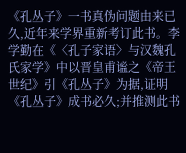《孔丛子》一书真伪问题由来已久,近年来学界重新考订此书。李学勤在《〈孔子家语〉与汉魏孔氏家学》中以晋皇甫谧之《帝王世纪》引《孔丛子》为据,证明《孔丛子》成书必久;并推测此书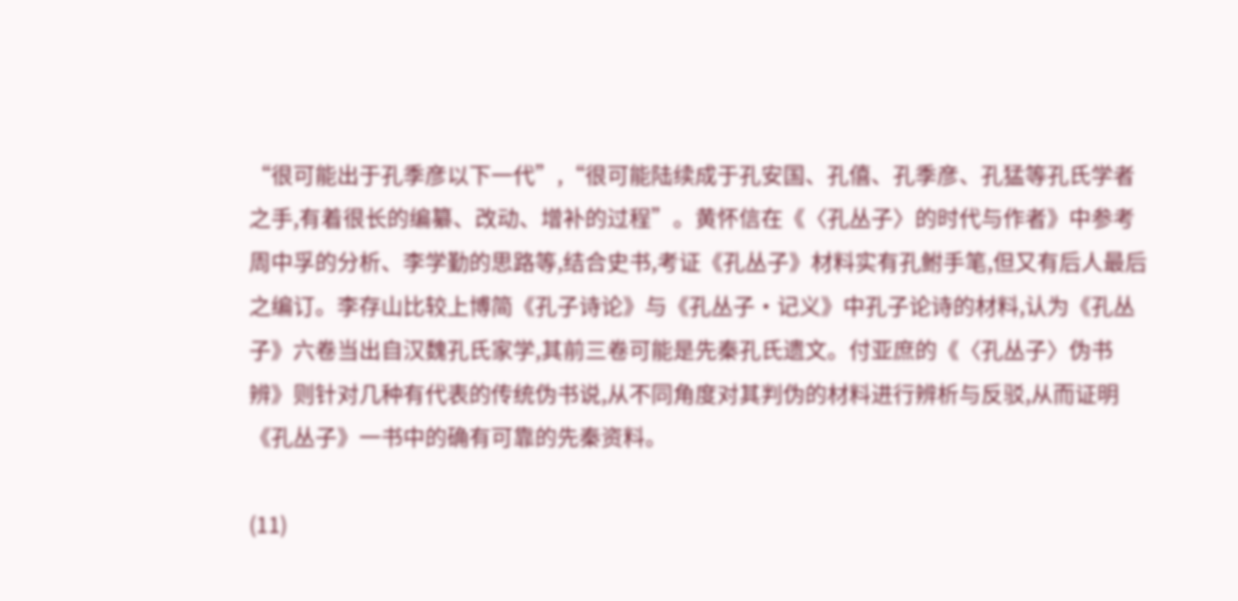“很可能出于孔季彦以下一代”,“很可能陆续成于孔安国、孔僖、孔季彦、孔猛等孔氏学者之手,有着很长的编纂、改动、增补的过程”。黄怀信在《〈孔丛子〉的时代与作者》中参考周中孚的分析、李学勤的思路等,结合史书,考证《孔丛子》材料实有孔鲋手笔,但又有后人最后之编订。李存山比较上博简《孔子诗论》与《孔丛子·记义》中孔子论诗的材料,认为《孔丛子》六卷当出自汉魏孔氏家学,其前三卷可能是先秦孔氏遗文。付亚庶的《〈孔丛子〉伪书辨》则针对几种有代表的传统伪书说,从不同角度对其判伪的材料进行辨析与反驳,从而证明《孔丛子》一书中的确有可靠的先秦资料。

(11)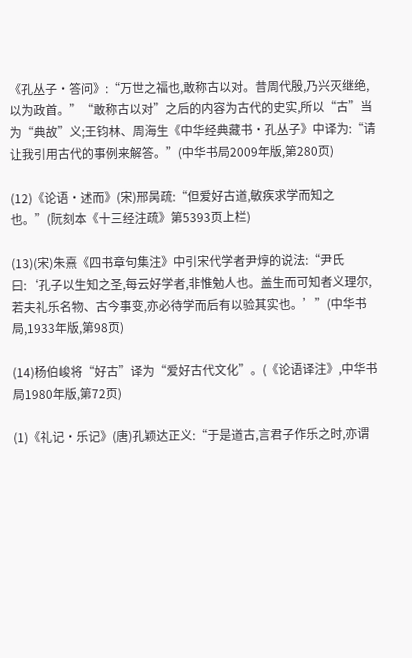《孔丛子·答问》:“万世之福也,敢称古以对。昔周代殷,乃兴灭继绝,以为政首。”“敢称古以对”之后的内容为古代的史实,所以“古”当为“典故”义;王钧林、周海生《中华经典藏书·孔丛子》中译为:“请让我引用古代的事例来解答。”(中华书局2009年版,第280页)

(12)《论语·述而》(宋)邢昺疏:“但爱好古道,敏疾求学而知之也。”(阮刻本《十三经注疏》第5393页上栏)

(13)(宋)朱熹《四书章句集注》中引宋代学者尹焞的说法:“尹氏曰:‘孔子以生知之圣,每云好学者,非惟勉人也。盖生而可知者义理尔,若夫礼乐名物、古今事变,亦必待学而后有以验其实也。’”(中华书局,1933年版,第98页)

(14)杨伯峻将“好古”译为“爱好古代文化”。(《论语译注》,中华书局1980年版,第72页)

(1)《礼记·乐记》(唐)孔颖达正义:“于是道古,言君子作乐之时,亦谓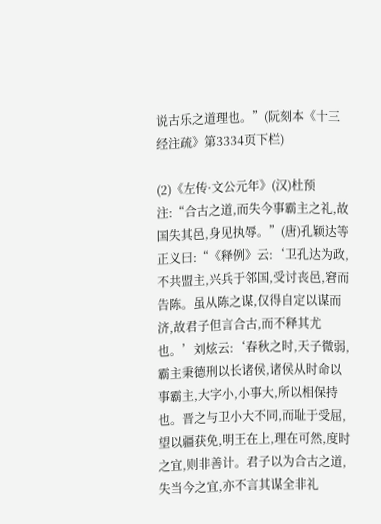说古乐之道理也。”(阮刻本《十三经注疏》第3334页下栏)

(2)《左传·文公元年》(汉)杜预注:“合古之道,而失今事霸主之礼,故国失其邑,身见执辱。”(唐)孔颖达等正义曰:“《释例》云:‘卫孔达为政,不共盟主,兴兵于邻国,受讨丧邑,窘而告陈。虽从陈之谋,仅得自定以谋而济,故君子但言合古,而不释其尤也。’刘炫云:‘春秋之时,天子微弱,霸主秉德刑以长诸侯,诸侯从时命以事霸主,大字小,小事大,所以相保持也。晋之与卫小大不同,而耻于受屈,望以疆获免,明王在上,理在可然,度时之宜,则非善计。君子以为合古之道,失当今之宜,亦不言其谋全非礼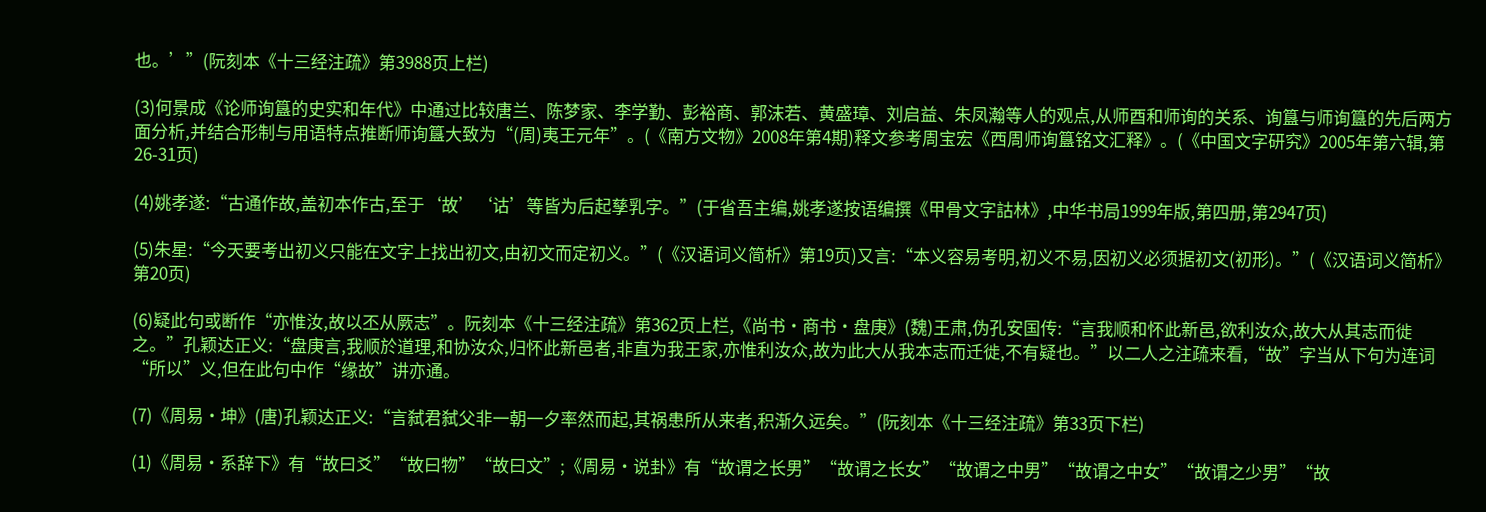也。’”(阮刻本《十三经注疏》第3988页上栏)

(3)何景成《论师询簋的史实和年代》中通过比较唐兰、陈梦家、李学勤、彭裕商、郭沫若、黄盛璋、刘启益、朱凤瀚等人的观点,从师酉和师询的关系、询簋与师询簋的先后两方面分析,并结合形制与用语特点推断师询簋大致为“(周)夷王元年”。(《南方文物》2008年第4期)释文参考周宝宏《西周师询簋铭文汇释》。(《中国文字研究》2005年第六辑,第26-31页)

(4)姚孝遂:“古通作故,盖初本作古,至于‘故’‘诂’等皆为后起孳乳字。”(于省吾主编,姚孝遂按语编撰《甲骨文字詁林》,中华书局1999年版,第四册,第2947页)

(5)朱星:“今天要考出初义只能在文字上找出初文,由初文而定初义。”(《汉语词义简析》第19页)又言:“本义容易考明,初义不易,因初义必须据初文(初形)。”(《汉语词义简析》第20页)

(6)疑此句或断作“亦惟汝,故以丕从厥志”。阮刻本《十三经注疏》第362页上栏,《尚书·商书·盘庚》(魏)王肃,伪孔安国传:“言我顺和怀此新邑,欲利汝众,故大从其志而徙之。”孔颖达正义:“盘庚言,我顺於道理,和协汝众,归怀此新邑者,非直为我王家,亦惟利汝众,故为此大从我本志而迁徙,不有疑也。”以二人之注疏来看,“故”字当从下句为连词“所以”义,但在此句中作“缘故”讲亦通。

(7)《周易·坤》(唐)孔颖达正义:“言弑君弑父非一朝一夕率然而起,其祸患所从来者,积渐久远矣。”(阮刻本《十三经注疏》第33页下栏)

(1)《周易·系辞下》有“故曰爻”“故曰物”“故曰文”;《周易·说卦》有“故谓之长男”“故谓之长女”“故谓之中男”“故谓之中女”“故谓之少男”“故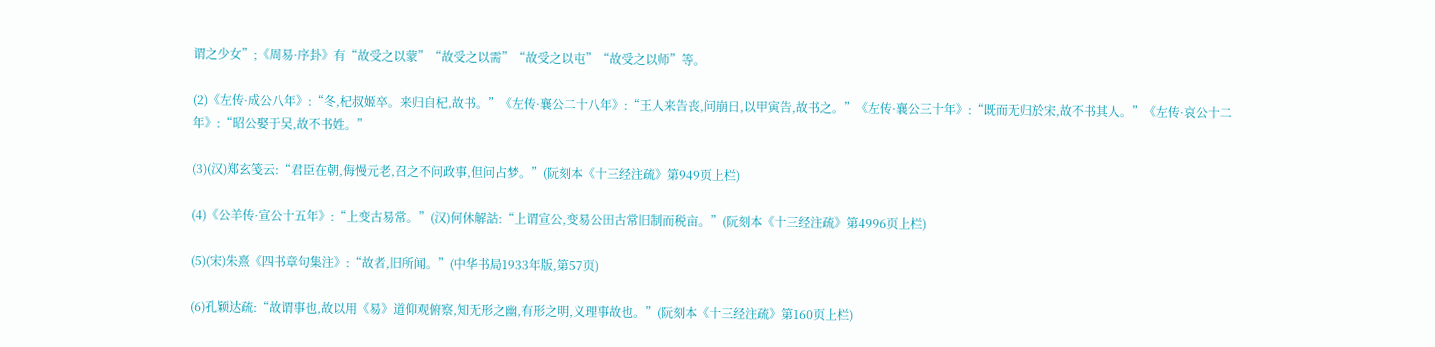谓之少女”;《周易·序卦》有“故受之以蒙”“故受之以需”“故受之以屯”“故受之以师”等。

(2)《左传·成公八年》:“冬,杞叔姬卒。来归自杞,故书。”《左传·襄公二十八年》:“王人来告丧,问崩日,以甲寅告,故书之。”《左传·襄公三十年》:“既而无归於宋,故不书其人。”《左传·哀公十二年》:“昭公娶于吴,故不书姓。”

(3)(汉)郑玄笺云:“君臣在朝,侮慢元老,召之不问政事,但问占梦。”(阮刻本《十三经注疏》第949页上栏)

(4)《公羊传·宣公十五年》:“上变古易常。”(汉)何休解詁:“上谓宣公,变易公田古常旧制而税亩。”(阮刻本《十三经注疏》第4996页上栏)

(5)(宋)朱熹《四书章句集注》:“故者,旧所闻。”(中华书局1933年版,第57页)

(6)孔颖达疏:“故谓事也,故以用《易》道仰观俯察,知无形之幽,有形之明,义理事故也。”(阮刻本《十三经注疏》第160页上栏)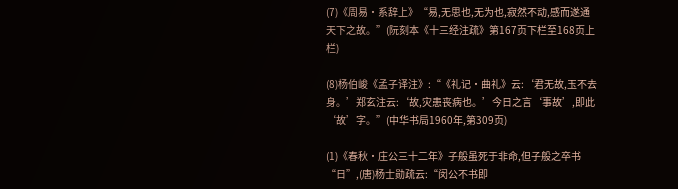(7)《周易·系辞上》“易,无思也,无为也,寂然不动,感而遂通天下之故。”(阮刻本《十三经注疏》第167页下栏至168页上栏)

(8)杨伯峻《孟子译注》:“《礼记·曲礼》云:‘君无故,玉不去身。’郑玄注云:‘故,灾患丧病也。’今日之言‘事故’,即此‘故’字。”(中华书局1960年,第309页)

(1)《春秋·庄公三十二年》子般虽死于非命,但子般之卒书“日”,(唐)杨士勋疏云:“闵公不书即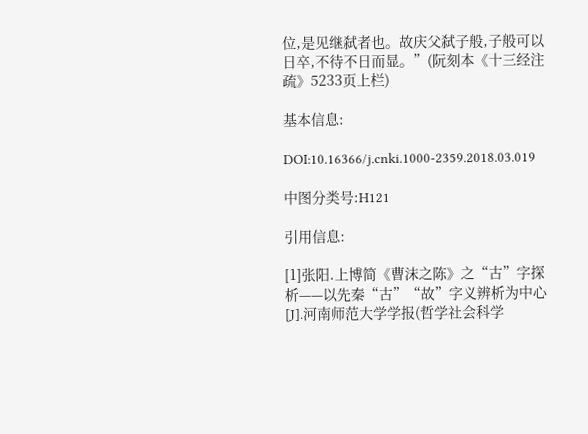位,是见继弑者也。故庆父弑子般,子般可以日卒,不待不日而显。”(阮刻本《十三经注疏》5233页上栏)

基本信息:

DOI:10.16366/j.cnki.1000-2359.2018.03.019

中图分类号:H121

引用信息:

[1]张阳.上博简《曹沫之陈》之“古”字探析——以先秦“古”“故”字义辨析为中心[J].河南师范大学学报(哲学社会科学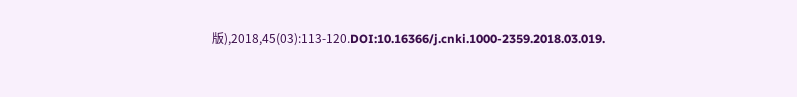版),2018,45(03):113-120.DOI:10.16366/j.cnki.1000-2359.2018.03.019.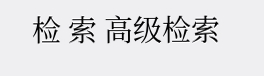检 索 高级检索